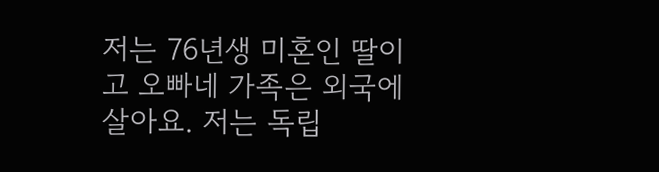저는 76년생 미혼인 딸이고 오빠네 가족은 외국에 살아요. 저는 독립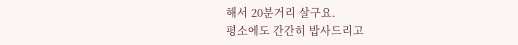해서 20분거리 살구요.
평소에도 간간히 밥사드리고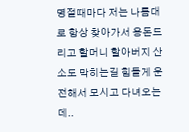명절때마다 저는 나름대로 항상 찾아가서 용돈드리고 할머니 할아버지 산소도 막히는길 힘들게 운전해서 모시고 다녀오는데..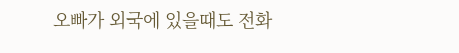오빠가 외국에 있을때도 전화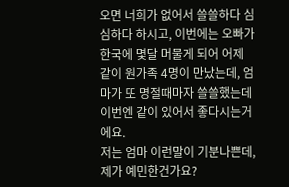오면 너희가 없어서 쓸쓸하다 심심하다 하시고, 이번에는 오빠가 한국에 몇달 머물게 되어 어제 같이 원가족 4명이 만났는데, 엄마가 또 명절때마자 쓸쓸했는데 이번엔 같이 있어서 좋다시는거에요.
저는 엄마 이런말이 기분나쁜데, 제가 예민한건가요?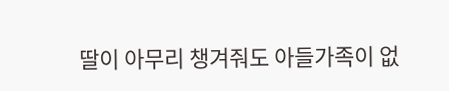딸이 아무리 챙겨줘도 아들가족이 없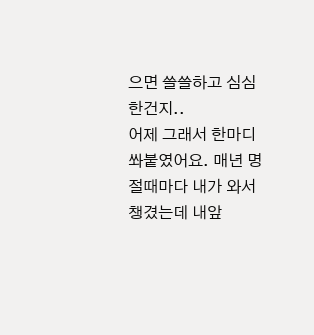으면 쓸쓸하고 심심한건지..
어제 그래서 한마디 쏴붙였어요. 매년 명절때마다 내가 와서 챙겼는데 내앞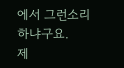에서 그런소리 하냐구요.
제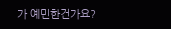가 예민한건가요?